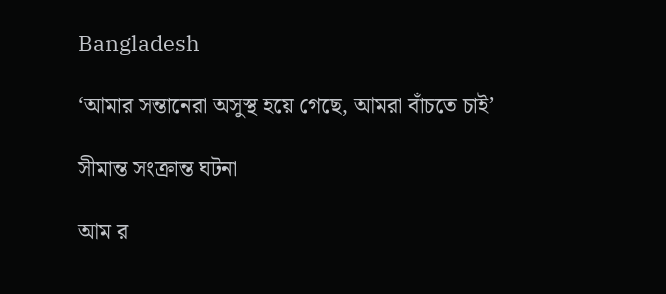Bangladesh

‘আমার সন্তানেরা অসুস্থ হয়ে গেছে, আমরা বাঁচতে চাই’

সীমান্ত সংক্রান্ত ঘটনা

আম র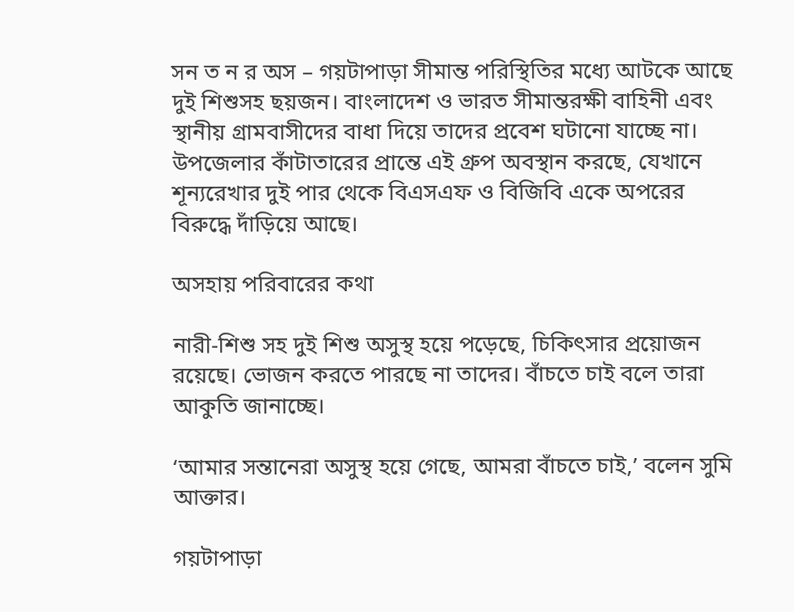সন ত ন র অস – গয়টাপাড়া সীমান্ত পরিস্থিতির মধ্যে আটকে আছে দুই শিশুসহ ছয়জন। বাংলাদেশ ও ভারত সীমান্তরক্ষী বাহিনী এবং স্থানীয় গ্রামবাসীদের বাধা দিয়ে তাদের প্রবেশ ঘটানো যাচ্ছে না। উপজেলার কাঁটাতারের প্রান্তে এই গ্রুপ অবস্থান করছে, যেখানে শূন্যরেখার দুই পার থেকে বিএসএফ ও বিজিবি একে অপরের বিরুদ্ধে দাঁড়িয়ে আছে।

অসহায় পরিবারের কথা

নারী-শিশু সহ দুই শিশু অসুস্থ হয়ে পড়েছে, চিকিৎসার প্রয়োজন রয়েছে। ভোজন করতে পারছে না তাদের। বাঁচতে চাই বলে তারা আকুতি জানাচ্ছে।

‘আমার সন্তানেরা অসুস্থ হয়ে গেছে, আমরা বাঁচতে চাই,’ বলেন সুমি আক্তার।

গয়টাপাড়া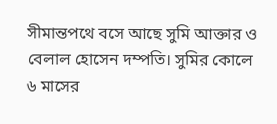সীমান্তপথে বসে আছে সুমি আক্তার ও বেলাল হোসেন দম্পতি। সুমির কোলে ৬ মাসের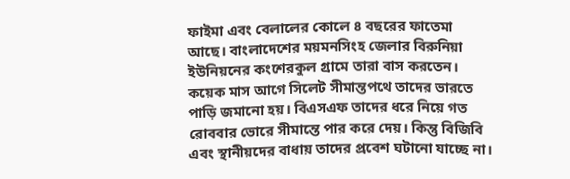ফাইমা এবং বেলালের কোলে ৪ বছরের ফাতেমা আছে। বাংলাদেশের ময়মনসিংহ জেলার বিরুনিয়া ইউনিয়নের কংশেরকুল গ্রামে তারা বাস করতেন। কয়েক মাস আগে সিলেট সীমান্তপথে তাদের ভারতে পাড়ি জমানো হয়। বিএসএফ তাদের ধরে নিয়ে গত রোববার ভোরে সীমান্তে পার করে দেয়। কিন্তু বিজিবি এবং স্থানীয়দের বাধায় তাদের প্রবেশ ঘটানো যাচ্ছে না।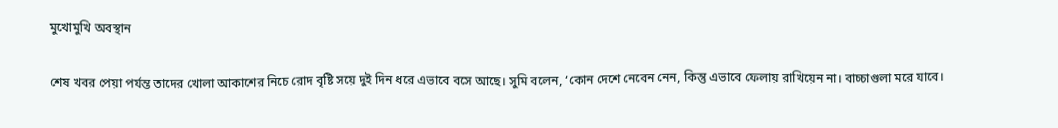মুখোমুখি অবস্থান

শেষ খবর পেয়া পর্যন্ত তাদের খোলা আকাশের নিচে রোদ বৃষ্টি সয়ে দুই দিন ধরে এভাবে বসে আছে। সুমি বলেন, ‘কোন দেশে নেবেন নেন, কিন্তু এভাবে ফেলায় রাখিয়েন না। বাচ্চাগুলা মরে যাবে।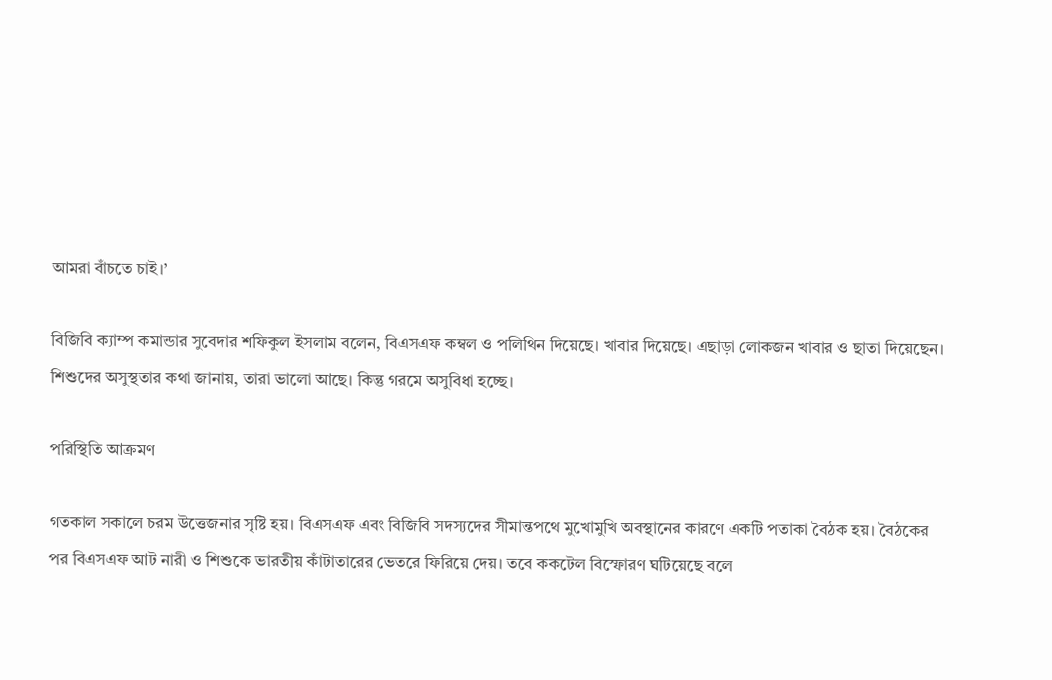আমরা বাঁচতে চাই।’

বিজিবি ক্যাম্প কমান্ডার সুবেদার শফিকুল ইসলাম বলেন, বিএসএফ কম্বল ও পলিথিন দিয়েছে। খাবার দিয়েছে। এছাড়া লোকজন খাবার ও ছাতা দিয়েছেন। শিশুদের অসুস্থতার কথা জানায়, তারা ভালো আছে। কিন্তু গরমে অসুবিধা হচ্ছে।

পরিস্থিতি আক্রমণ

গতকাল সকালে চরম উত্তেজনার সৃষ্টি হয়। বিএসএফ এবং বিজিবি সদস্যদের সীমান্তপথে মুখোমুখি অবস্থানের কারণে একটি পতাকা বৈঠক হয়। বৈঠকের পর বিএসএফ আট নারী ও শিশুকে ভারতীয় কাঁটাতারের ভেতরে ফিরিয়ে দেয়। তবে ককটেল বিস্ফোরণ ঘটিয়েছে বলে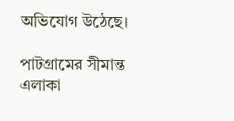অভিযোগ উঠেছে।

পাটগ্রামের সীমান্ত এলাকা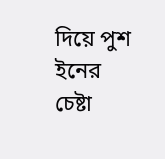দিয়ে পুশ ইনের চেষ্টা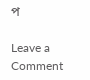প

Leave a Comment